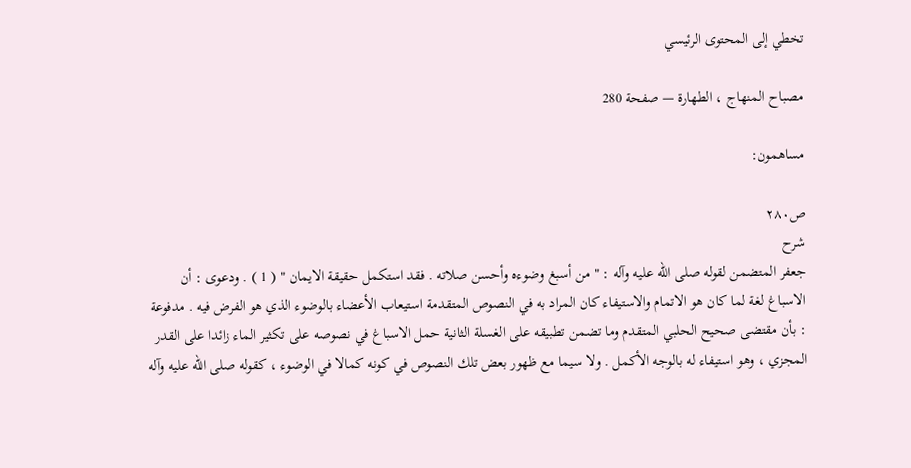تخطي إلى المحتوى الرئيسي

مصباح المنهاج ، الطهارة — صفحة 280

مساهمون:

ص٢٨٠
شرح
جعفر المتضمن لقوله صلى الله عليه وآله : " من أسبغ وضوءه وأحسن صلاته . فقد استكمل حقيقة الايمان " ( 1 ) . ودعوى : أن الاسباغ لغة لما كان هو الاتمام والاستيفاء كان المراد به في النصوص المتقدمة استيعاب الأعضاء بالوضوء الذي هو الفرض فيه . مدفوعة : بأن مقتضى صحيح الحلبي المتقدم وما تضمن تطبيقه على الغسلة الثانية حمل الاسباغ في نصوصه على تكثير الماء زائدا على القدر المجزي ، وهو استيفاء له بالوجه الأكمل . ولا سيما مع ظهور بعض تلك النصوص في كونه كمالا في الوضوء ، كقوله صلى الله عليه وآله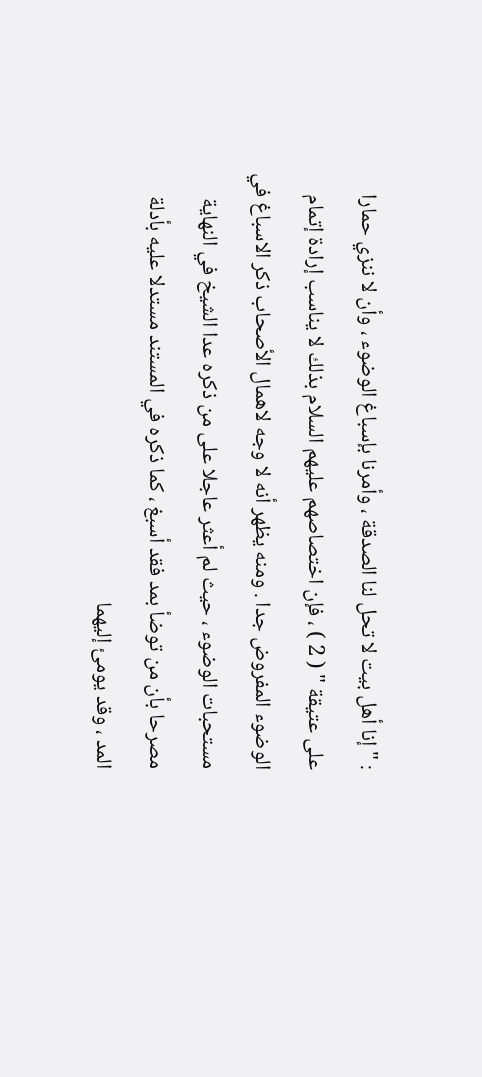: " إنا أهل بيت لا تحل لنا الصدقة ، وأمرنا بإسباغ الوضوء ، وأن لا ننزي حمارا على عتيقة " ( 2 ) ، فإن اختصاصهم عليهم السلام بذلك لا يناسب إرادة إتمام الوضوء المفروض جدا . ومنه يظهر أنه لا وجه لاهمال الأصحاب ذكر الاسباغ في مستحبات الوضوء ، حيث لم أعثر عاجلا على من ذكره عدا الشيخ في النهاية مصرحا بأن من توضأ بمد فقد أسبغ ، كما ذكره في المستند مستدلا عليه بأدلة المد ، وقد يومئ إليهما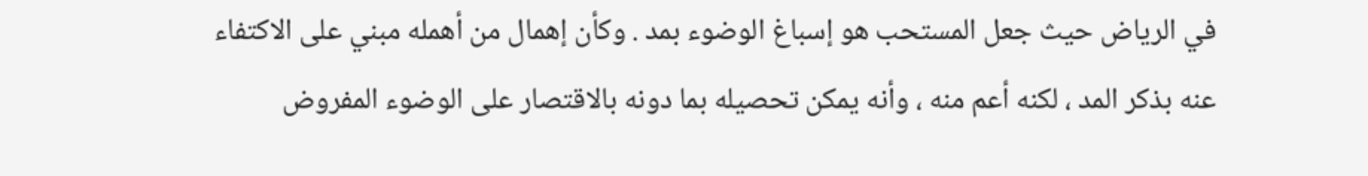في الرياض حيث جعل المستحب هو إسباغ الوضوء بمد . وكأن إهمال من أهمله مبني على الاكتفاء عنه بذكر المد ، لكنه أعم منه ، وأنه يمكن تحصيله بما دونه بالاقتصار على الوضوء المفروض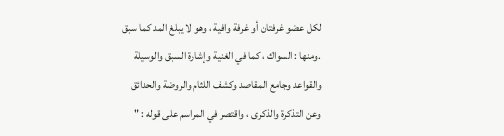لكل عضو غرفتان أو غرفة وافية ، وهو لا يبلغ المد كما سبق .ومنها : السواك ، كما في الغنية وإشارة السبق والوسيلة والقواعد وجامع المقاصد وكشف اللثام والروضة والحدائق وعن التذكرة والذكرى ، واقتصر في المراسم على قوله : "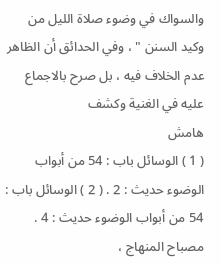والسواك في وضوء صلاة الليل من وكيد السنن " ، وفي الحدائق أن الظاهر عدم الخلاف فيه ، بل صرح بالاجماع عليه في الغنية وكشف
هامش
( 1 ) الوسائل باب : 54 من أبواب الوضوء حديث : 2 . ( 2 ) الوسائل باب : 54 من أبواب الوضوء حديث : 4 .
مصباح المنهاج ،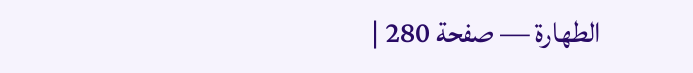الطهارة — صفحة 280 |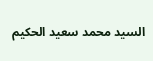السيد محمد سعيد الحكيم